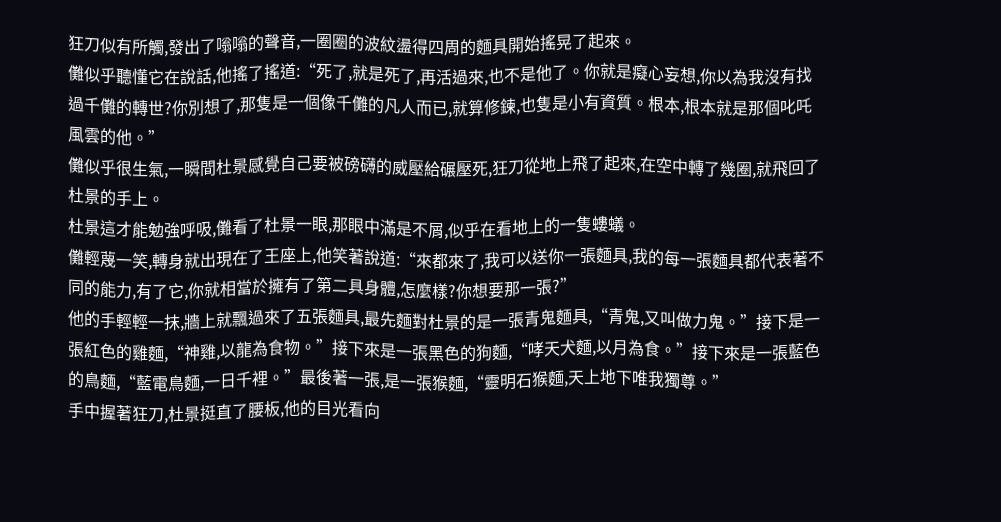狂刀似有所觸,發出了嗡嗡的聲音,一圈圈的波紋盪得四周的麵具開始搖晃了起來。
儺似乎聽懂它在說話,他搖了搖道:“死了,就是死了,再活過來,也不是他了。你就是癡心妄想,你以為我沒有找過千儺的轉世?你別想了,那隻是一個像千儺的凡人而已,就算修鍊,也隻是小有資質。根本,根本就是那個叱吒風雲的他。”
儺似乎很生氣,一瞬間杜景感覺自己要被磅礴的威壓給碾壓死,狂刀從地上飛了起來,在空中轉了幾圈,就飛回了杜景的手上。
杜景這才能勉強呼吸,儺看了杜景一眼,那眼中滿是不屑,似乎在看地上的一隻螻蟻。
儺輕蔑一笑,轉身就出現在了王座上,他笑著說道:“來都來了,我可以送你一張麵具,我的每一張麵具都代表著不同的能力,有了它,你就相當於擁有了第二具身體,怎麼樣?你想要那一張?”
他的手輕輕一抹,牆上就飄過來了五張麵具,最先麵對杜景的是一張青鬼麵具,“青鬼,又叫做力鬼。”接下是一張紅色的雞麵,“神雞,以龍為食物。”接下來是一張黑色的狗麵,“哮天犬麵,以月為食。”接下來是一張藍色的鳥麵,“藍電鳥麵,一日千裡。”最後著一張,是一張猴麵,“靈明石猴麵,天上地下唯我獨尊。”
手中握著狂刀,杜景挺直了腰板,他的目光看向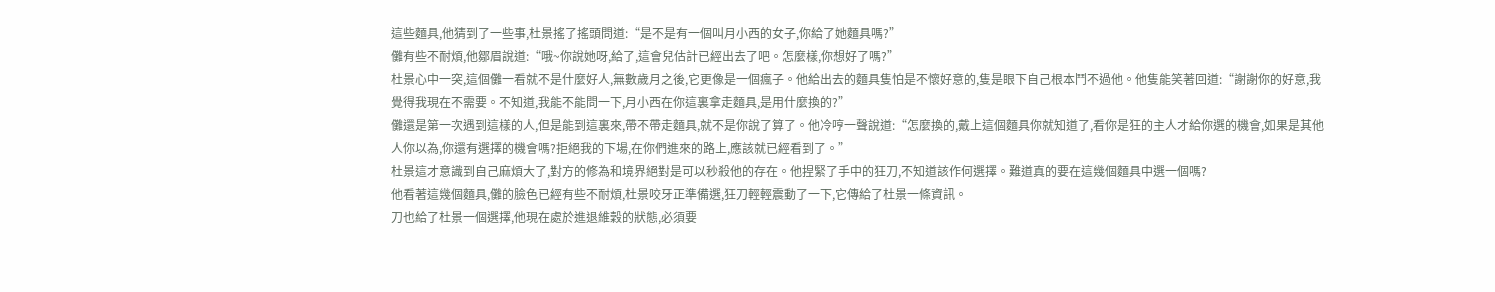這些麵具,他猜到了一些事,杜景搖了搖頭問道:“是不是有一個叫月小西的女子,你給了她麵具嗎?”
儺有些不耐煩,他鄒眉說道:“哦~你說她呀,給了,這會兒估計已經出去了吧。怎麼樣,你想好了嗎?”
杜景心中一突,這個儺一看就不是什麼好人,無數歲月之後,它更像是一個瘋子。他給出去的麵具隻怕是不懷好意的,隻是眼下自己根本鬥不過他。他隻能笑著回道:“謝謝你的好意,我覺得我現在不需要。不知道,我能不能問一下,月小西在你這裏拿走麵具,是用什麼換的?”
儺還是第一次遇到這樣的人,但是能到這裏來,帶不帶走麵具,就不是你說了算了。他冷哼一聲說道:“怎麼換的,戴上這個麵具你就知道了,看你是狂的主人才給你選的機會,如果是其他人你以為,你還有選擇的機會嗎?拒絕我的下場,在你們進來的路上,應該就已經看到了。”
杜景這才意識到自己麻煩大了,對方的修為和境界絕對是可以秒殺他的存在。他捏緊了手中的狂刀,不知道該作何選擇。難道真的要在這幾個麵具中選一個嗎?
他看著這幾個麵具,儺的臉色已經有些不耐煩,杜景咬牙正準備選,狂刀輕輕震動了一下,它傳給了杜景一條資訊。
刀也給了杜景一個選擇,他現在處於進退維穀的狀態,必須要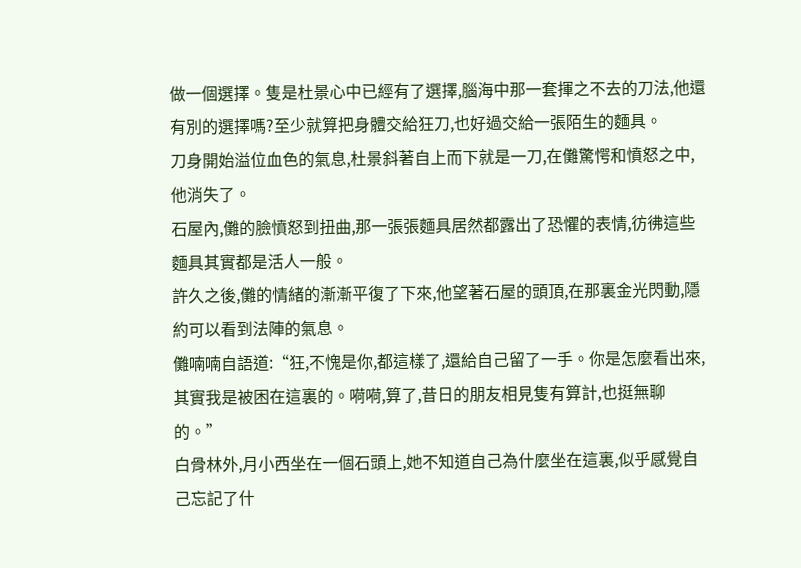做一個選擇。隻是杜景心中已經有了選擇,腦海中那一套揮之不去的刀法,他還有別的選擇嗎?至少就算把身體交給狂刀,也好過交給一張陌生的麵具。
刀身開始溢位血色的氣息,杜景斜著自上而下就是一刀,在儺驚愕和憤怒之中,他消失了。
石屋內,儺的臉憤怒到扭曲,那一張張麵具居然都露出了恐懼的表情,彷彿這些麵具其實都是活人一般。
許久之後,儺的情緒的漸漸平復了下來,他望著石屋的頭頂,在那裏金光閃動,隱約可以看到法陣的氣息。
儺喃喃自語道:“狂,不愧是你,都這樣了,還給自己留了一手。你是怎麼看出來,其實我是被困在這裏的。嗬嗬,算了,昔日的朋友相見隻有算計,也挺無聊的。”
白骨林外,月小西坐在一個石頭上,她不知道自己為什麼坐在這裏,似乎感覺自己忘記了什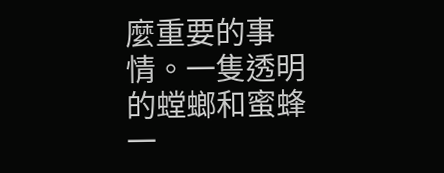麼重要的事情。一隻透明的螳螂和蜜蜂一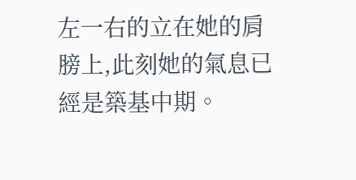左一右的立在她的肩膀上,此刻她的氣息已經是築基中期。